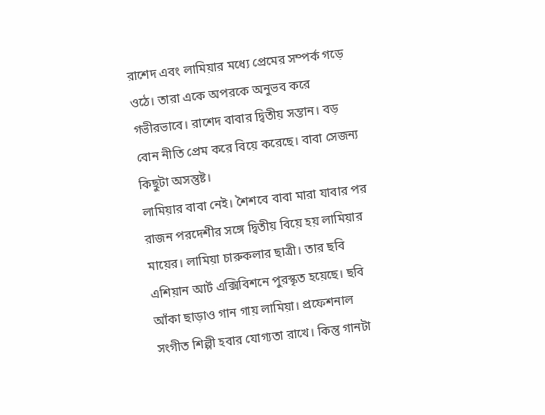রাশেদ এবং লামিয়ার মধ্যে প্রেমের সম্পর্ক গড়ে ওঠে। তারা একে অপরকে অনুভব করে গভীরভাবে। রাশেদ বাবার দ্বিতীয় সন্তান। বড় বোন নীতি প্রেম করে বিয়ে করেছে। বাবা সেজন্য কিছুটা অসন্তুষ্ট।
লামিয়ার বাবা নেই। শৈশবে বাবা মারা যাবার পর রাজন পরদেশীর সঙ্গে দ্বিতীয় বিয়ে হয় লামিয়ার মায়ের। লামিয়া চারুকলার ছাত্রী। তার ছবি এশিয়ান আর্ট এক্সিবিশনে পুরস্কৃত হয়েছে। ছবি আঁকা ছাড়াও গান গায় লামিয়া। প্রফেশনাল সংগীত শিল্পী হবার যোগ্যতা রাখে। কিন্তু গানটা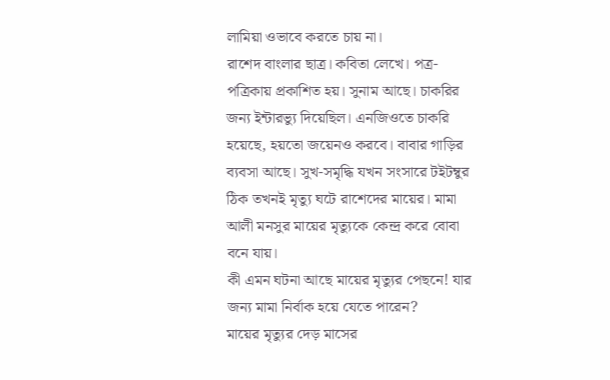লামিয়া ওভাবে করতে চায় না।
রাশেদ বাংলার ছাত্র। কবিতা লেখে। পত্র-পত্রিকায় প্রকাশিত হয়। সুনাম আছে। চাকরির জন্য ইন্টারভ্যু দিয়েছিল। এনজিওতে চাকরি হয়েছে, হয়তো জয়েনও করবে। বাবার গাড়ির ব্যবসা আছে। সুখ-সমৃদ্ধি যখন সংসারে টইটম্বুর ঠিক তখনই মৃত্যু ঘটে রাশেদের মায়ের। মামা আলী মনসুর মায়ের মৃত্যুকে কেন্দ্র করে বোবা বনে যায়।
কী এমন ঘটনা আছে মায়ের মৃত্যুর পেছনে! যার জন্য মামা নির্বাক হয়ে যেতে পারেন?
মায়ের মৃত্যুর দেড় মাসের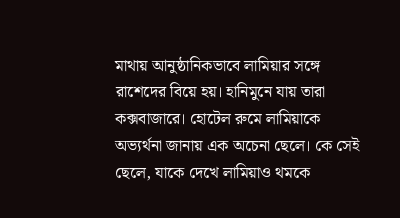মাথায় আনুষ্ঠানিকভাবে লামিয়ার সঙ্গে রাশেদের বিয়ে হয়। হানিমুনে যায় তারা কক্সবাজারে। হোটেল রুমে লামিয়াকে অভ্যর্থনা জানায় এক অচেনা ছেলে। কে সেই ছেলে, যাকে দেখে লামিয়াও থমকে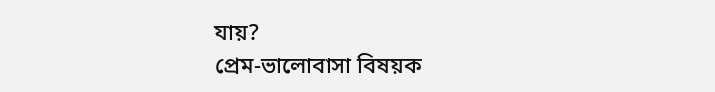যায়?
প্রেম-ভালোবাসা বিষয়ক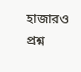হাজারও প্রশ্ন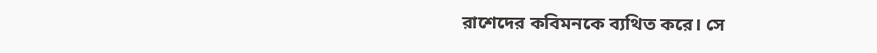রাশেদের কবিমনকে ব্যথিত করে। সে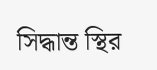সিদ্ধান্ত স্থির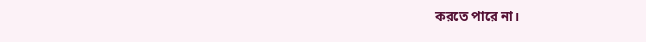করতে পারে না।